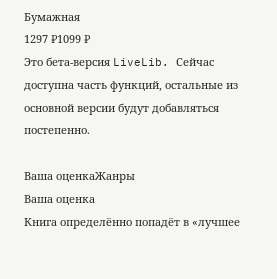Бумажная
1297 ₽1099 ₽
Это бета-версия LiveLib. Сейчас доступна часть функций, остальные из основной версии будут добавляться постепенно.

Ваша оценкаЖанры
Ваша оценка
Книга определённо попадёт в «лучшее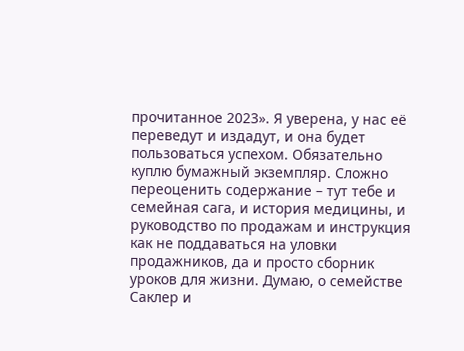прочитанное 2023». Я уверена, у нас её переведут и издадут, и она будет пользоваться успехом. Обязательно куплю бумажный экземпляр. Сложно переоценить содержание – тут тебе и семейная сага, и история медицины, и руководство по продажам и инструкция как не поддаваться на уловки продажников, да и просто сборник уроков для жизни. Думаю, о семействе Саклер и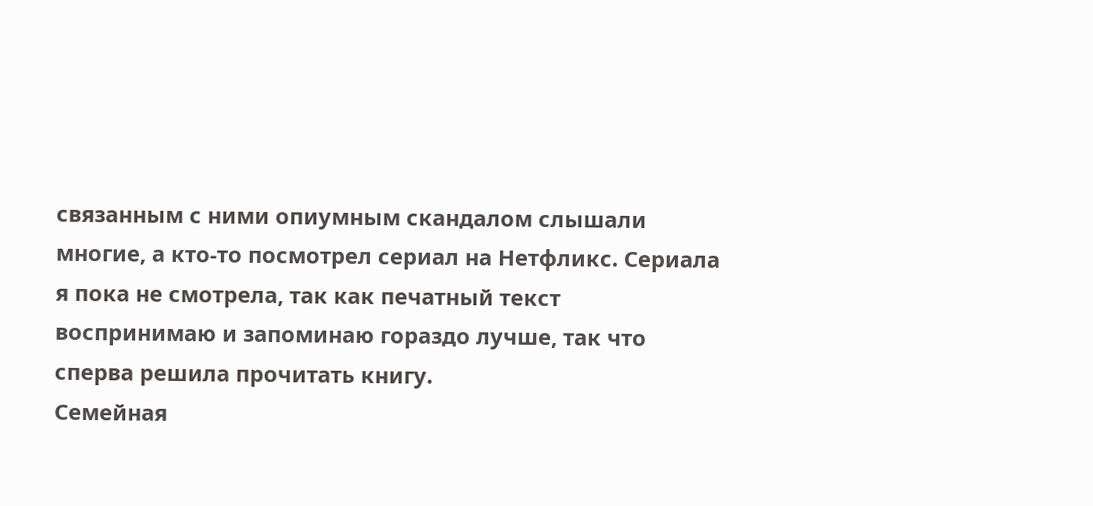связанным с ними опиумным скандалом слышали многие, а кто-то посмотрел сериал на Нетфликс. Сериала я пока не смотрела, так как печатный текст воспринимаю и запоминаю гораздо лучше, так что сперва решила прочитать книгу.
Семейная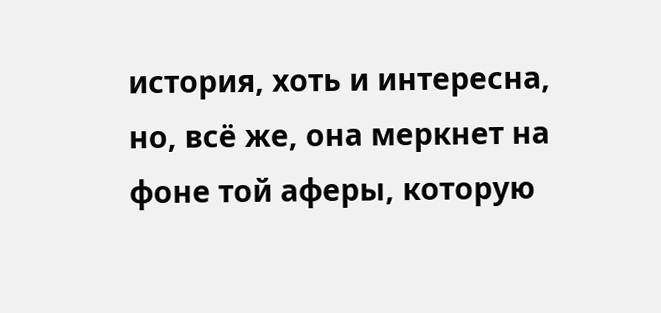история, хоть и интересна, но, всё же, она меркнет на фоне той аферы, которую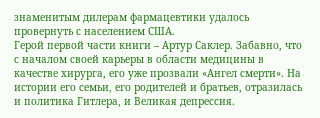знаменитым дилерам фармацевтики удалось провернуть с населением США.
Герой первой части книги – Артур Саклер. Забавно, что с началом своей карьеры в области медицины в качестве хирурга, его уже прозвали «Ангел смерти». На истории его семьи, его родителей и братьев, отразилась и политика Гитлера, и Великая депрессия.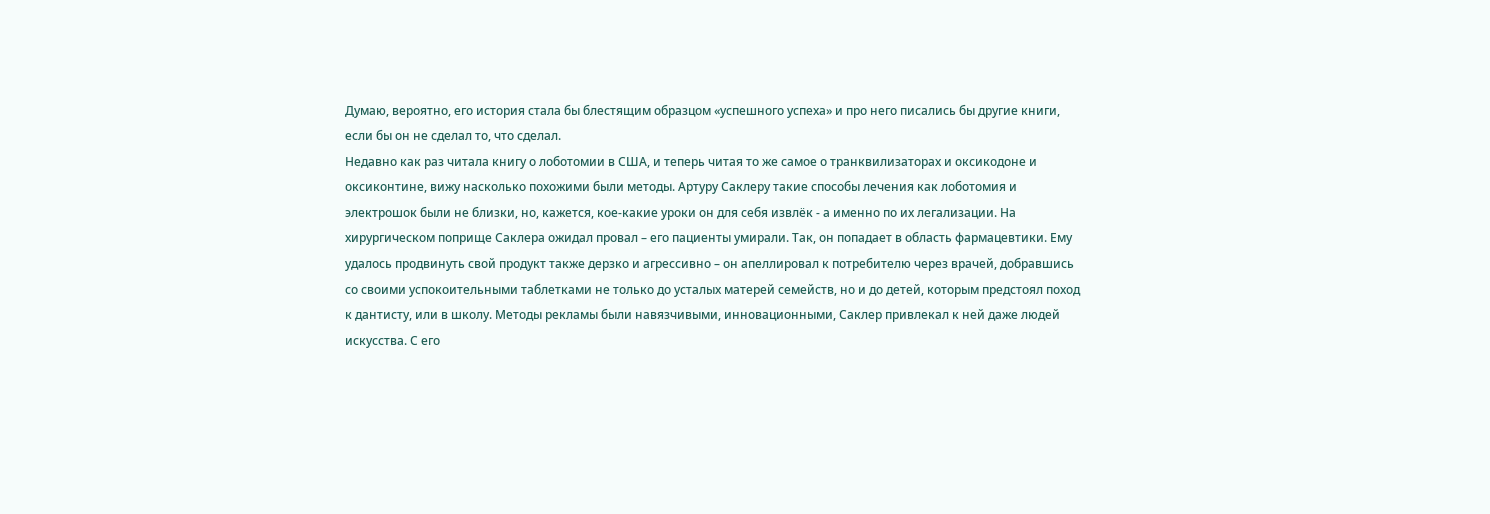Думаю, вероятно, его история стала бы блестящим образцом «успешного успеха» и про него писались бы другие книги, если бы он не сделал то, что сделал.
Недавно как раз читала книгу о лоботомии в США, и теперь читая то же самое о транквилизаторах и оксикодоне и оксиконтине, вижу насколько похожими были методы. Артуру Саклеру такие способы лечения как лоботомия и электрошок были не близки, но, кажется, кое-какие уроки он для себя извлёк - а именно по их легализации. На хирургическом поприще Саклера ожидал провал – его пациенты умирали. Так, он попадает в область фармацевтики. Ему удалось продвинуть свой продукт также дерзко и агрессивно – он апеллировал к потребителю через врачей, добравшись со своими успокоительными таблетками не только до усталых матерей семейств, но и до детей, которым предстоял поход к дантисту, или в школу. Методы рекламы были навязчивыми, инновационными, Саклер привлекал к ней даже людей искусства. С его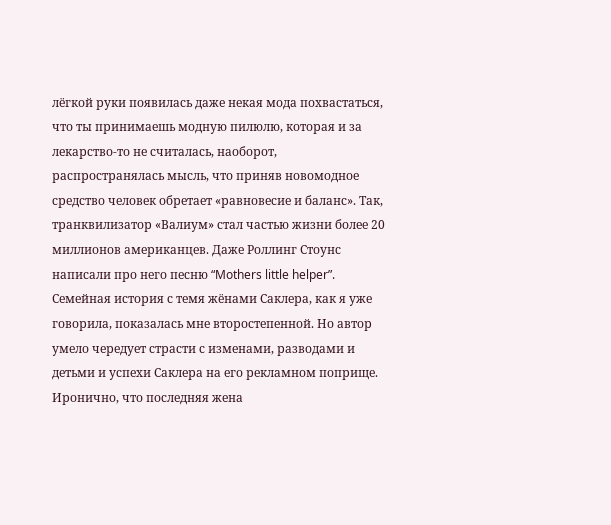лёгкой руки появилась даже некая мода похвастаться, что ты принимаешь модную пилюлю, которая и за лекарство-то не считалась, наоборот, распространялась мысль, что приняв новомодное средство человек обретает «равновесие и баланс». Так, транквилизатор «Валиум» стал частью жизни более 20 миллионов американцев. Даже Роллинг Стоунс написали про него песню “Mothers little helper”.
Семейная история с темя жёнами Саклера, как я уже говорила, показалась мне второстепенной. Но автор умело чередует страсти с изменами, разводами и детьми и успехи Саклера на его рекламном поприще. Иронично, что последняя жена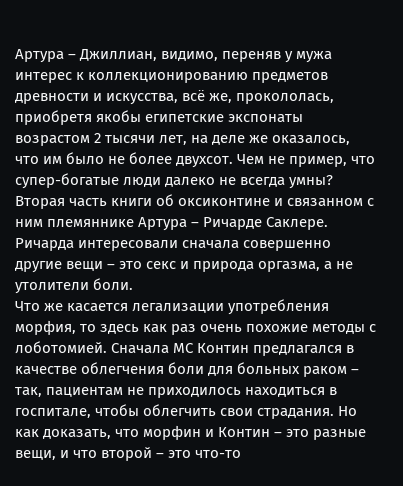Артура – Джиллиан, видимо, переняв у мужа интерес к коллекционированию предметов древности и искусства, всё же, прокололась, приобретя якобы египетские экспонаты возрастом 2 тысячи лет, на деле же оказалось, что им было не более двухсот. Чем не пример, что супер-богатые люди далеко не всегда умны?
Вторая часть книги об оксиконтине и связанном с ним племяннике Артура – Ричарде Саклере. Ричарда интересовали сначала совершенно другие вещи – это секс и природа оргазма, а не утолители боли.
Что же касается легализации употребления морфия, то здесь как раз очень похожие методы с лоботомией. Сначала МС Контин предлагался в качестве облегчения боли для больных раком – так, пациентам не приходилось находиться в госпитале, чтобы облегчить свои страдания. Но как доказать, что морфин и Контин – это разные вещи, и что второй – это что-то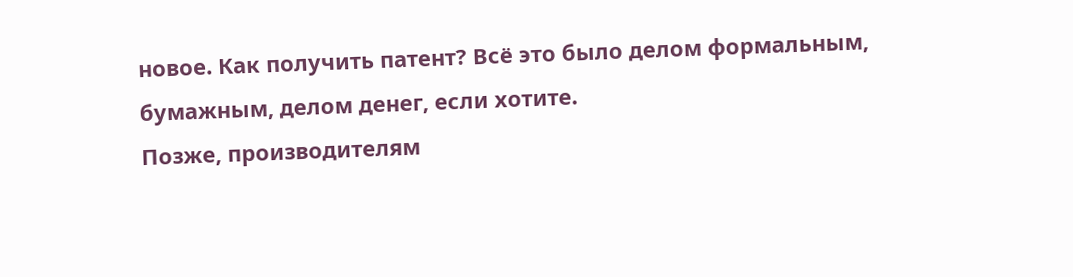новое. Как получить патент? Всё это было делом формальным, бумажным, делом денег, если хотите.
Позже, производителям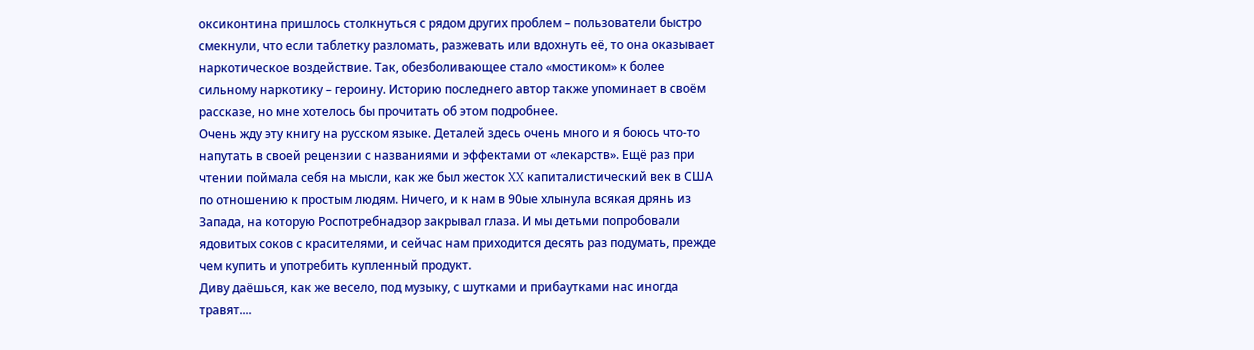оксиконтина пришлось столкнуться с рядом других проблем – пользователи быстро смекнули, что если таблетку разломать, разжевать или вдохнуть её, то она оказывает наркотическое воздействие. Так, обезболивающее стало «мостиком» к более сильному наркотику – героину. Историю последнего автор также упоминает в своём рассказе, но мне хотелось бы прочитать об этом подробнее.
Очень жду эту книгу на русском языке. Деталей здесь очень много и я боюсь что-то напутать в своей рецензии с названиями и эффектами от «лекарств». Ещё раз при чтении поймала себя на мысли, как же был жесток XX капиталистический век в США по отношению к простым людям. Ничего, и к нам в 90ые хлынула всякая дрянь из Запада, на которую Роспотребнадзор закрывал глаза. И мы детьми попробовали ядовитых соков с красителями, и сейчас нам приходится десять раз подумать, прежде чем купить и употребить купленный продукт.
Диву даёшься, как же весело, под музыку, с шутками и прибаутками нас иногда травят....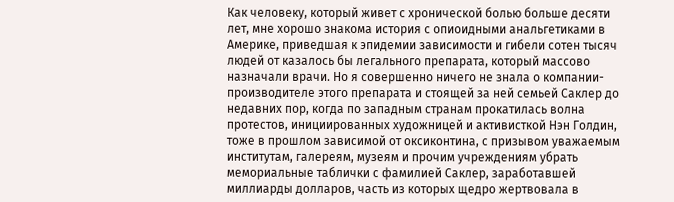Как человеку, который живет с хронической болью больше десяти лет, мне хорошо знакома история с опиоидными анальгетиками в Америке, приведшая к эпидемии зависимости и гибели сотен тысяч людей от казалось бы легального препарата, который массово назначали врачи. Но я совершенно ничего не знала о компании-производителе этого препарата и стоящей за ней семьей Саклер до недавних пор, когда по западным странам прокатилась волна протестов, инициированных художницей и активисткой Нэн Голдин, тоже в прошлом зависимой от оксиконтина, с призывом уважаемым институтам, галереям, музеям и прочим учреждениям убрать мемориальные таблички с фамилией Саклер, заработавшей миллиарды долларов, часть из которых щедро жертвовала в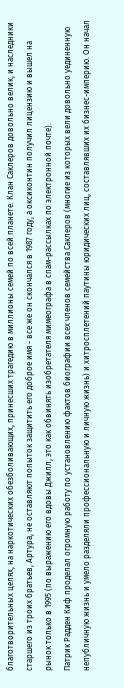благотворительных целях, на наркотических обезболивающих, принесших трагедию в миллионы семей по всей планете. Клан Саклеров довольно велик, и наследники старшего из троих братьев, Артура, не оставляют попыток защитить его доброе имя - все же он скончался в 1987 году, а оксиконтин получил лицензию и вышел на рынок только в 1995 (по выражению его вдовы Джилл, это как обвинять изобретателя мимеографа в спам-рассылках по электронной почте).
Патрик Радден Киф проделал огромную работу по установлению фактов биографии всех членов семейства Саклеров (многие из которых вели довольно уединенную непубличную жизнь и умело разделяли профессиональную и личную жизнь) и хитросплетений паутины юридических лиц, составлявших их бизнес-империю. Он начал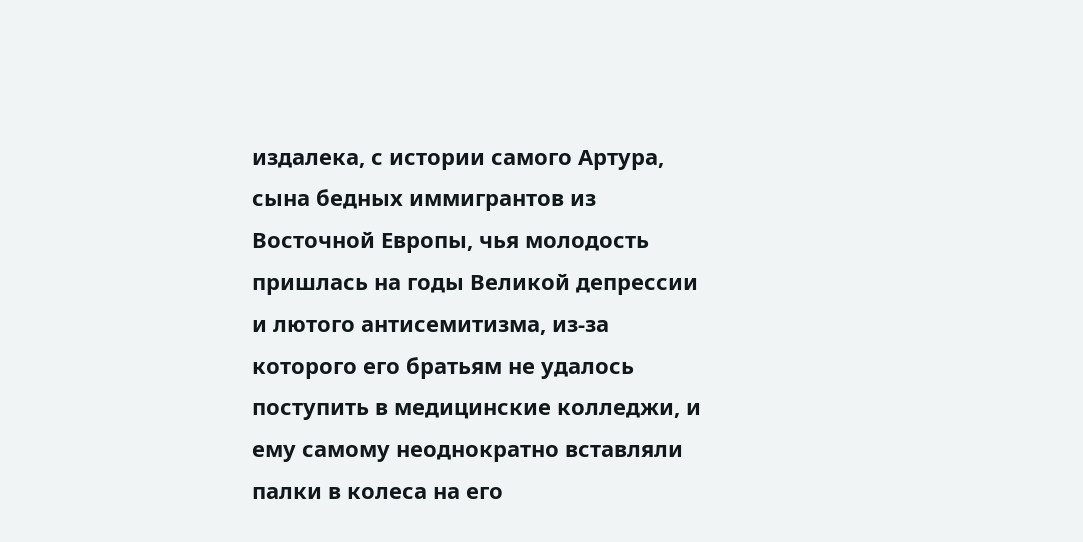издалека, с истории самого Артура, сына бедных иммигрантов из Восточной Европы, чья молодость пришлась на годы Великой депрессии и лютого антисемитизма, из-за которого его братьям не удалось поступить в медицинские колледжи, и ему самому неоднократно вставляли палки в колеса на его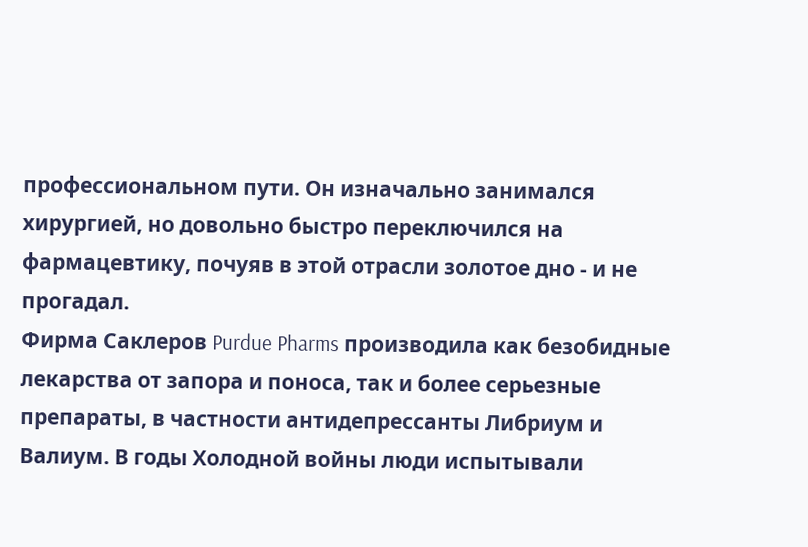профессиональном пути. Он изначально занимался хирургией, но довольно быстро переключился на фармацевтику, почуяв в этой отрасли золотое дно - и не прогадал.
Фирма Саклеров Purdue Pharms производила как безобидные лекарства от запора и поноса, так и более серьезные препараты, в частности антидепрессанты Либриум и Валиум. В годы Холодной войны люди испытывали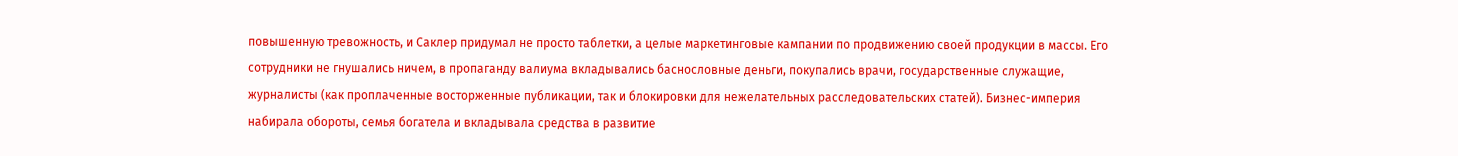повышенную тревожность, и Саклер придумал не просто таблетки, а целые маркетинговые кампании по продвижению своей продукции в массы. Его сотрудники не гнушались ничем, в пропаганду валиума вкладывались баснословные деньги, покупались врачи, государственные служащие, журналисты (как проплаченные восторженные публикации, так и блокировки для нежелательных расследовательских статей). Бизнес-империя набирала обороты, семья богатела и вкладывала средства в развитие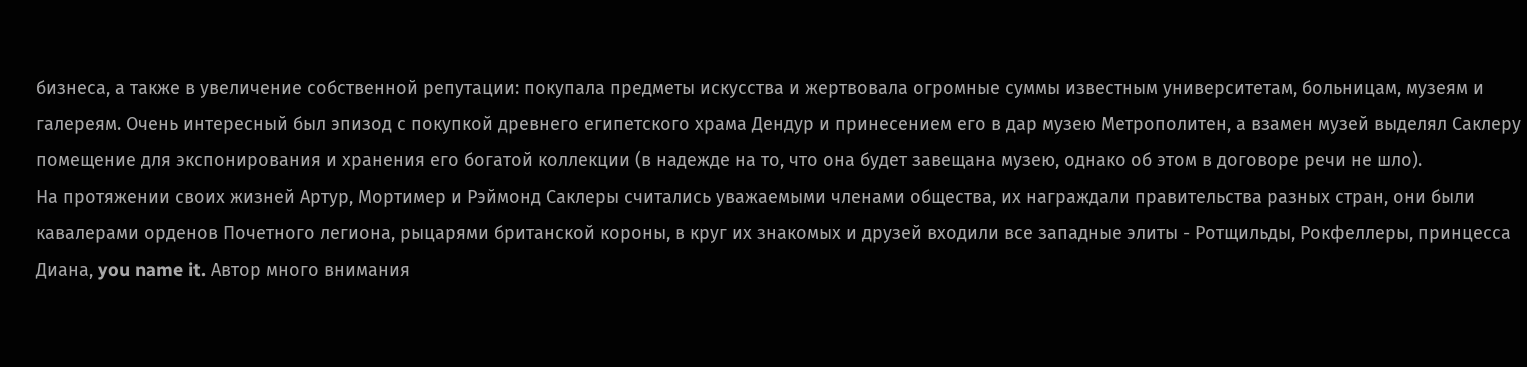бизнеса, а также в увеличение собственной репутации: покупала предметы искусства и жертвовала огромные суммы известным университетам, больницам, музеям и галереям. Очень интересный был эпизод с покупкой древнего египетского храма Дендур и принесением его в дар музею Метрополитен, а взамен музей выделял Саклеру помещение для экспонирования и хранения его богатой коллекции (в надежде на то, что она будет завещана музею, однако об этом в договоре речи не шло).
На протяжении своих жизней Артур, Мортимер и Рэймонд Саклеры считались уважаемыми членами общества, их награждали правительства разных стран, они были кавалерами орденов Почетного легиона, рыцарями британской короны, в круг их знакомых и друзей входили все западные элиты - Ротщильды, Рокфеллеры, принцесса Диана, you name it. Автор много внимания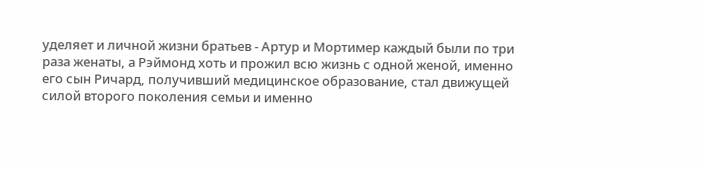уделяет и личной жизни братьев - Артур и Мортимер каждый были по три раза женаты, а Рэймонд хоть и прожил всю жизнь с одной женой, именно его сын Ричард, получивший медицинское образование, стал движущей силой второго поколения семьи и именно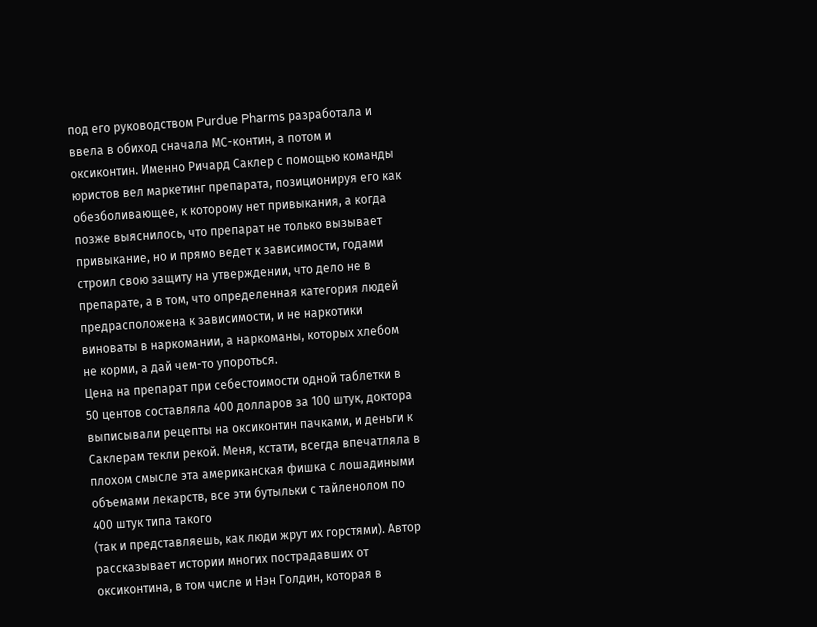под его руководством Purdue Pharms разработала и ввела в обиход сначала МС-контин, а потом и оксиконтин. Именно Ричард Саклер с помощью команды юристов вел маркетинг препарата, позиционируя его как обезболивающее, к которому нет привыкания, а когда позже выяснилось, что препарат не только вызывает привыкание, но и прямо ведет к зависимости, годами строил свою защиту на утверждении, что дело не в препарате, а в том, что определенная категория людей предрасположена к зависимости, и не наркотики виноваты в наркомании, а наркоманы, которых хлебом не корми, а дай чем-то упороться.
Цена на препарат при себестоимости одной таблетки в 50 центов составляла 400 долларов за 100 штук, доктора выписывали рецепты на оксиконтин пачками, и деньги к Саклерам текли рекой. Меня, кстати, всегда впечатляла в плохом смысле эта американская фишка с лошадиными объемами лекарств, все эти бутыльки с тайленолом по 400 штук типа такого
(так и представляешь, как люди жрут их горстями). Автор рассказывает истории многих пострадавших от оксиконтина, в том числе и Нэн Голдин, которая в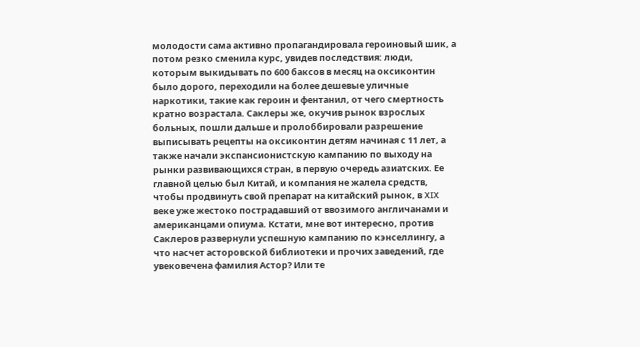молодости сама активно пропагандировала героиновый шик, а потом резко сменила курс, увидев последствия: люди, которым выкидывать по 600 баксов в месяц на оксиконтин было дорого, переходили на более дешевые уличные наркотики, такие как героин и фентанил, от чего смертность кратно возрастала. Саклеры же, окучив рынок взрослых больных, пошли дальше и пролоббировали разрешение выписывать рецепты на оксиконтин детям начиная с 11 лет, а также начали экспансионистскую кампанию по выходу на рынки развивающихся стран, в первую очередь азиатских. Ее главной целью был Китай, и компания не жалела средств, чтобы продвинуть свой препарат на китайский рынок, в XIX веке уже жестоко пострадавший от ввозимого англичанами и американцами опиума. Кстати, мне вот интересно, против Саклеров развернули успешную кампанию по кэнселлингу, а что насчет асторовской библиотеки и прочих заведений, где увековечена фамилия Астор? Или те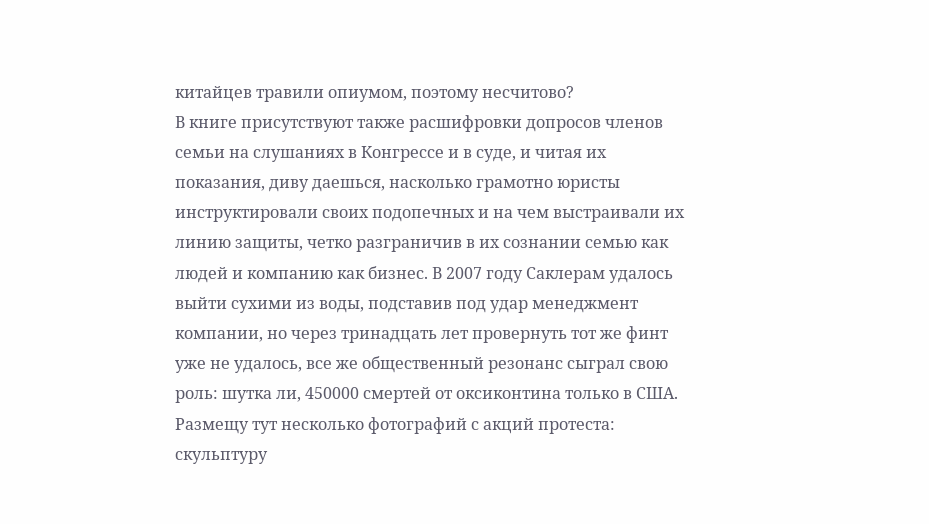китайцев травили опиумом, поэтому несчитово?
В книге присутствуют также расшифровки допросов членов семьи на слушаниях в Конгрессе и в суде, и читая их показания, диву даешься, насколько грамотно юристы инструктировали своих подопечных и на чем выстраивали их линию защиты, четко разграничив в их сознании семью как людей и компанию как бизнес. В 2007 году Саклерам удалось выйти сухими из воды, подставив под удар менеджмент компании, но через тринадцать лет провернуть тот же финт уже не удалось, все же общественный резонанс сыграл свою роль: шутка ли, 450000 смертей от оксиконтина только в США. Размещу тут несколько фотографий с акций протеста: скульптуру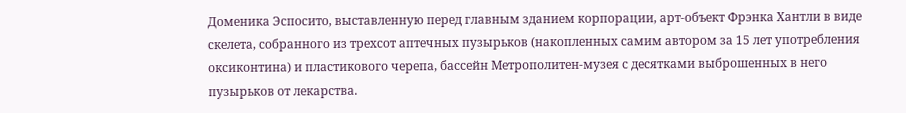Доменика Эспосито, выставленную перед главным зданием корпорации, арт-объект Фрэнка Хантли в виде скелета, собранного из трехсот аптечных пузырьков (накопленных самим автором за 15 лет употребления оксиконтина) и пластикового черепа, бассейн Метрополитен-музея с десятками выброшенных в него пузырьков от лекарства.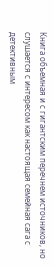Книга объемная и с гигантским перечнем источников, но слушается с интересом как настоящая семейная сага с детективным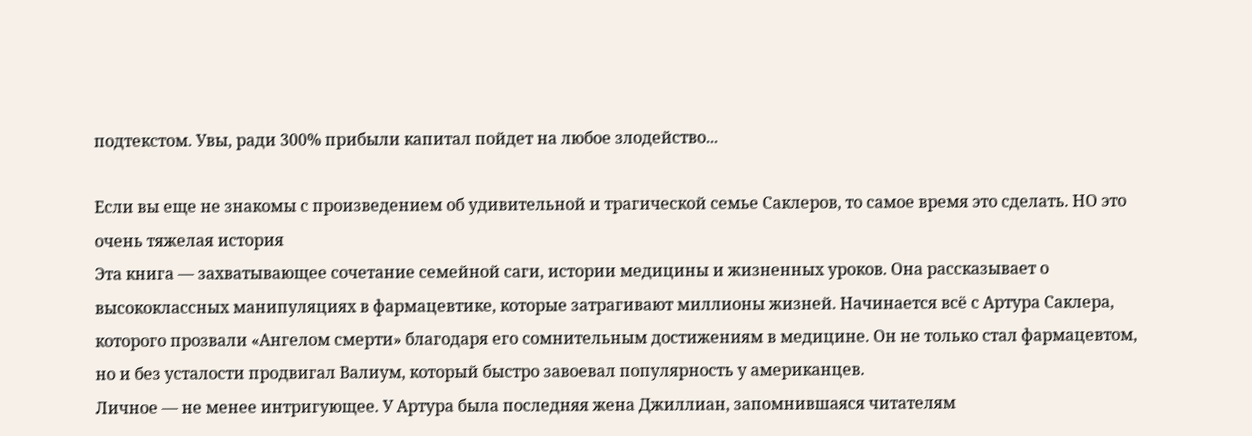подтекстом. Увы, ради 300% прибыли капитал пойдет на любое злодейство...

Если вы еще не знакомы с произведением об удивительной и трагической семье Саклеров, то самое время это сделать. НО это очень тяжелая история
Эта книга — захватывающее сочетание семейной саги, истории медицины и жизненных уроков. Она рассказывает о высококлассных манипуляциях в фармацевтике, которые затрагивают миллионы жизней. Начинается всё с Артура Саклера, которого прозвали «Ангелом смерти» благодаря его сомнительным достижениям в медицине. Он не только стал фармацевтом, но и без усталости продвигал Валиум, который быстро завоевал популярность у американцев.
Личное — не менее интригующее. У Артура была последняя жена Джиллиан, запомнившаяся читателям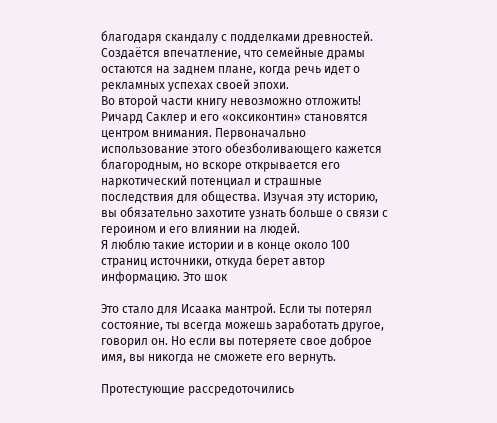благодаря скандалу с подделками древностей. Создаётся впечатление, что семейные драмы остаются на заднем плане, когда речь идет о рекламных успехах своей эпохи.
Во второй части книгу невозможно отложить! Ричард Саклер и его «оксиконтин» становятся центром внимания. Первоначально использование этого обезболивающего кажется благородным, но вскоре открывается его наркотический потенциал и страшные последствия для общества. Изучая эту историю, вы обязательно захотите узнать больше о связи с героином и его влиянии на людей.
Я люблю такие истории и в конце около 100 страниц источники, откуда берет автор информацию. Это шок

Это стало для Исаака мантрой. Если ты потерял состояние, ты всегда можешь заработать другое, говорил он. Но если вы потеряете свое доброе имя, вы никогда не сможете его вернуть.

Протестующие рассредоточились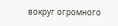вокруг огромного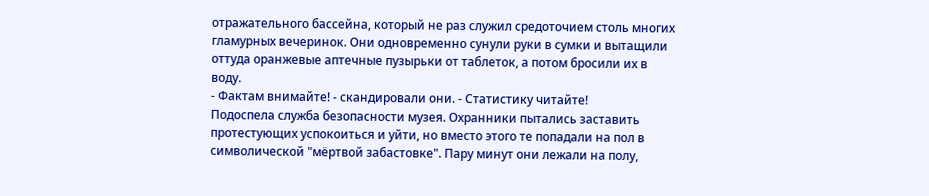отражательного бассейна, который не раз служил средоточием столь многих гламурных вечеринок. Они одновременно сунули руки в сумки и вытащили оттуда оранжевые аптечные пузырьки от таблеток, а потом бросили их в воду.
- Фактам внимайте! - скандировали они. - Статистику читайте!
Подоспела служба безопасности музея. Охранники пытались заставить протестующих успокоиться и уйти, но вместо этого те попадали на пол в символической "мёртвой забастовке". Пару минут они лежали на полу,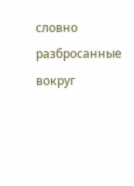словно разбросанные вокруг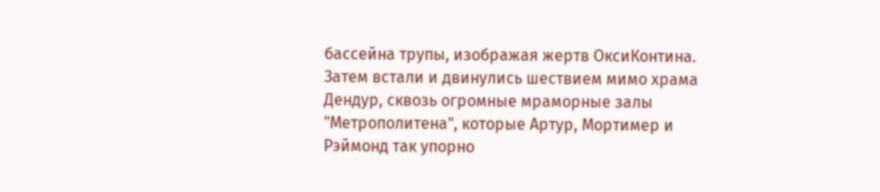бассейна трупы, изображая жертв ОксиКонтина. Затем встали и двинулись шествием мимо храма Дендур, сквозь огромные мраморные залы "Метрополитена", которые Артур, Мортимер и Рэймонд так упорно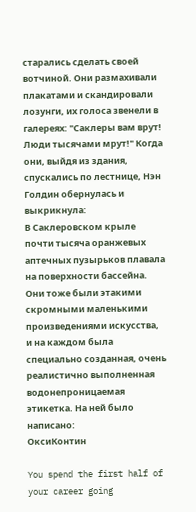старались сделать своей вотчиной. Они размахивали плакатами и скандировали лозунги, их голоса звенели в галереях: "Саклеры вам врут! Люди тысячами мрут!" Когда они, выйдя из здания, спускались по лестнице, Нэн Голдин обернулась и выкрикнула:
В Саклеровском крыле почти тысяча оранжевых аптечных пузырьков плавала на поверхности бассейна. Они тоже были этакими скромными маленькими произведениями искусства, и на каждом была специально созданная, очень реалистично выполненная водонепроницаемая этикетка. На ней было написано:
ОксиКонтин

You spend the first half of your career going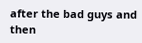after the bad guys and then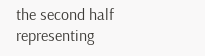the second half representing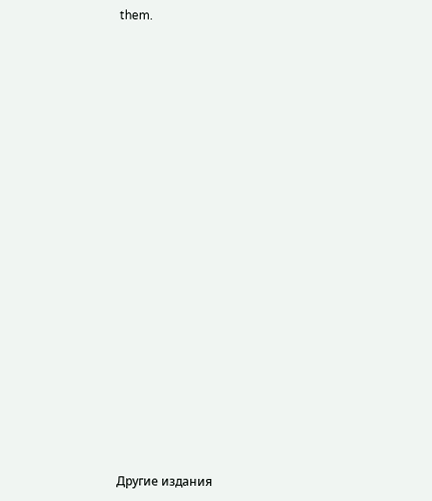them.




















Другие издания